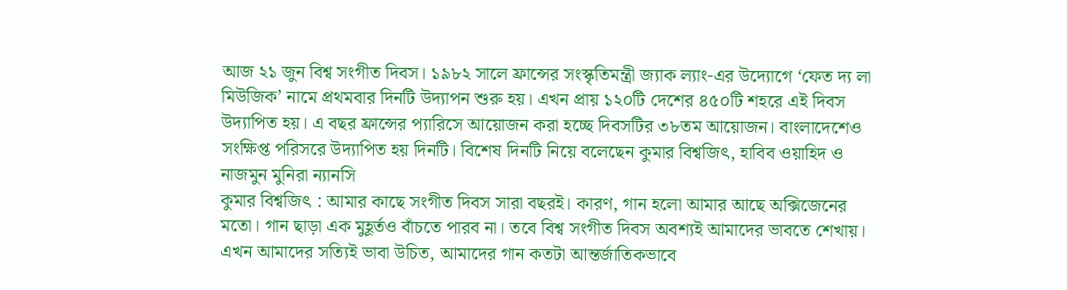আজ ২১ জুন বিশ্ব সংগীত দিবস। ১৯৮২ সালে ফ্রান্সের সংস্কৃতিমন্ত্রী জ্যাক ল্যাং-এর উদ্যোগে ‘ফেত দ্য লা মিউজিক’ নামে প্রথমবার দিনটি উদ্যাপন শুরু হয়। এখন প্রায় ১২০টি দেশের ৪৫০টি শহরে এই দিবস উদ্যাপিত হয়। এ বছর ফ্রান্সের প্যারিসে আয়োজন করা হচ্ছে দিবসটির ৩৮তম আয়োজন। বাংলাদেশেও সংক্ষিপ্ত পরিসরে উদ্যাপিত হয় দিনটি। বিশেষ দিনটি নিয়ে বলেছেন কুমার বিশ্বজিৎ, হাবিব ওয়াহিদ ও নাজমুন মুনিরা ন্যানসি
কুমার বিশ্বজিৎ : আমার কাছে সংগীত দিবস সারা বছরই। কারণ, গান হলো আমার আছে অক্সিজেনের মতো। গান ছাড়া এক মুহূর্তও বাঁচতে পারব না। তবে বিশ্ব সংগীত দিবস অবশ্যই আমাদের ভাবতে শেখায়। এখন আমাদের সত্যিই ভাবা উচিত, আমাদের গান কতটা আন্তর্জাতিকভাবে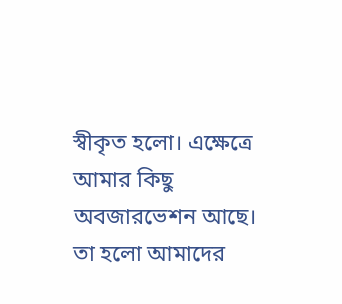স্বীকৃত হলো। এক্ষেত্রে আমার কিছু অবজারভেশন আছে। তা হলো আমাদের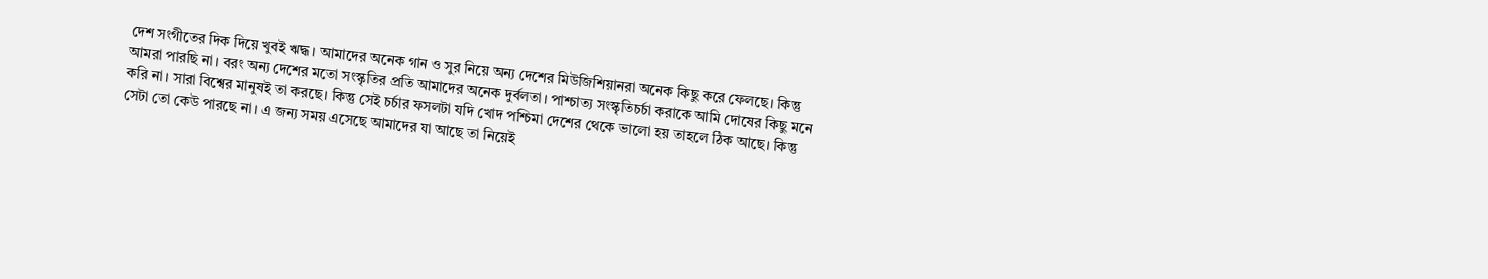দেশ সংগীতের দিক দিয়ে খুবই ঋদ্ধ। আমাদের অনেক গান ও সুর নিয়ে অন্য দেশের মিউজিশিয়ানরা অনেক কিছু করে ফেলছে। কিন্তু আমরা পারছি না। বরং অন্য দেশের মতো সংস্কৃতির প্রতি আমাদের অনেক দুর্বলতা। পাশ্চাত্য সংস্কৃতিচর্চা করাকে আমি দোষের কিছু মনে করি না। সারা বিশ্বের মানুষই তা করছে। কিন্তু সেই চর্চার ফসলটা যদি খোদ পশ্চিমা দেশের থেকে ভালো হয় তাহলে ঠিক আছে। কিন্তু সেটা তো কেউ পারছে না। এ জন্য সময় এসেছে আমাদের যা আছে তা নিয়েই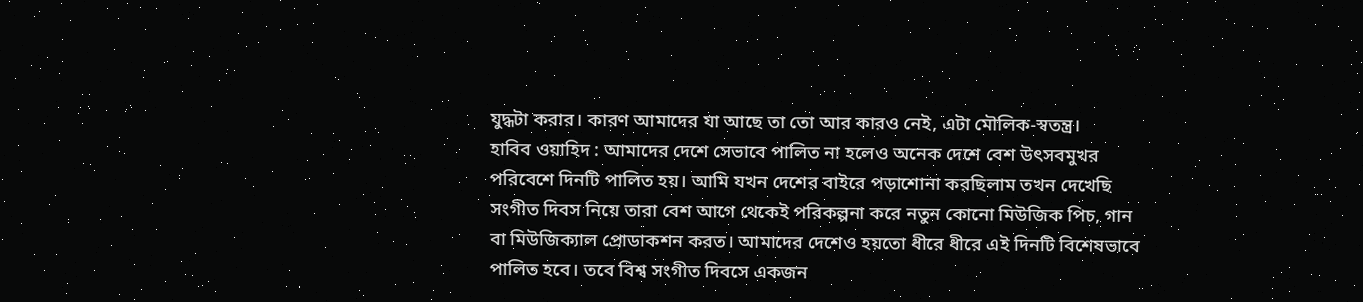যুদ্ধটা করার। কারণ আমাদের যা আছে তা তো আর কারও নেই, এটা মৌলিক-স্বতন্ত্র।
হাবিব ওয়াহিদ : আমাদের দেশে সেভাবে পালিত না হলেও অনেক দেশে বেশ উৎসবমুখর পরিবেশে দিনটি পালিত হয়। আমি যখন দেশের বাইরে পড়াশোনা করছিলাম তখন দেখেছি সংগীত দিবস নিয়ে তারা বেশ আগে থেকেই পরিকল্পনা করে নতুন কোনো মিউজিক পিচ, গান বা মিউজিক্যাল প্রোডাকশন করত। আমাদের দেশেও হয়তো ধীরে ধীরে এই দিনটি বিশেষভাবে পালিত হবে। তবে বিশ্ব সংগীত দিবসে একজন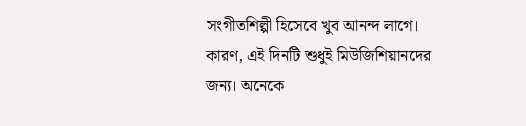সংগীতশিল্পী হিসেবে খুব আনন্দ লাগে। কারণ, এই দিনটি শুধুই মিউজিশিয়ানদের জন্য। অনেকে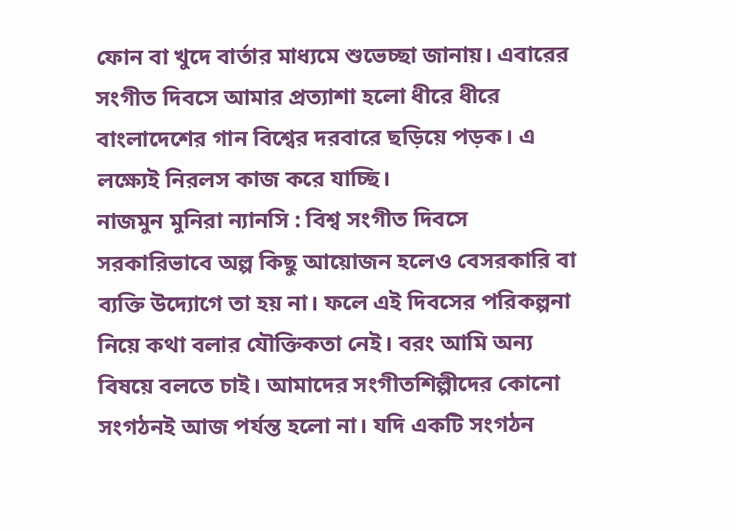ফোন বা খুদে বার্তার মাধ্যমে শুভেচ্ছা জানায়। এবারের সংগীত দিবসে আমার প্রত্যাশা হলো ধীরে ধীরে বাংলাদেশের গান বিশ্বের দরবারে ছড়িয়ে পড়ক। এ লক্ষ্যেই নিরলস কাজ করে যাচ্ছি।
নাজমুন মুনিরা ন্যানসি : বিশ্ব সংগীত দিবসে সরকারিভাবে অল্প কিছু আয়োজন হলেও বেসরকারি বা ব্যক্তি উদ্যোগে তা হয় না। ফলে এই দিবসের পরিকল্পনা নিয়ে কথা বলার যৌক্তিকতা নেই। বরং আমি অন্য বিষয়ে বলতে চাই। আমাদের সংগীতশিল্পীদের কোনো সংগঠনই আজ পর্যন্ত হলো না। যদি একটি সংগঠন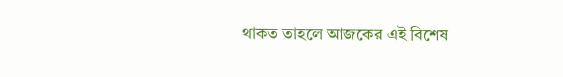থাকত তাহলে আজকের এই বিশেষ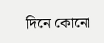দিনে কোনো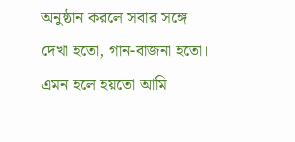অনুষ্ঠান করলে সবার সঙ্গে দেখা হতো, গান-বাজনা হতো। এমন হলে হয়তো আমি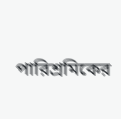পারিশ্রমিকের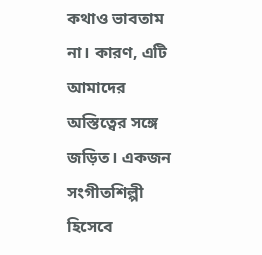কথাও ভাবতাম না। কারণ, এটি আমাদের অস্তিত্বের সঙ্গে জড়িত। একজন সংগীতশিল্পী হিসেবে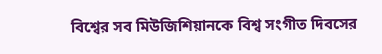বিশ্বের সব মিউজিশিয়ানকে বিশ্ব সংগীত দিবসের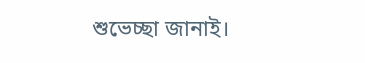শুভেচ্ছা জানাই।